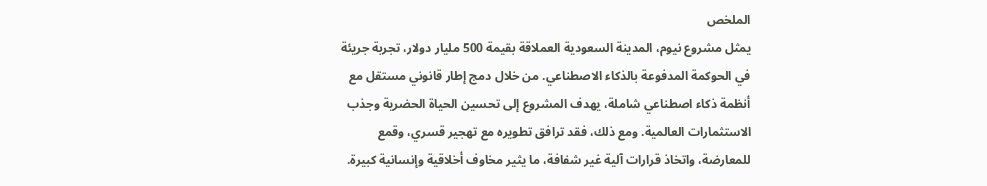الملخص
يمثل مشروع نيوم، المدينة السعودية العملاقة بقيمة 500 مليار دولار، تجربة جريئة في الحوكمة المدفوعة بالذكاء الاصطناعي. من خلال دمج إطار قانوني مستقل مع أنظمة ذكاء اصطناعي شاملة، يهدف المشروع إلى تحسين الحياة الحضرية وجذب الاستثمارات العالمية. ومع ذلك، فقد ترافق تطويره مع تهجير قسري، وقمع للمعارضة، واتخاذ قرارات آلية غير شفافة، ما يثير مخاوف أخلاقية وإنسانية كبيرة.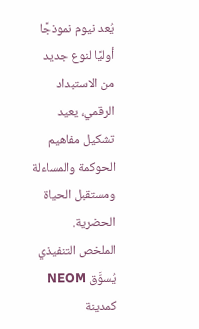يُعد نيوم نموذجًا أوليًا لنوع جديد من الاستبداد الرقمي، يعيد تشكيل مفاهيم الحوكمة والمساءلة ومستقبل الحياة الحضرية.
الملخص التنفيذي
يُسوَّق NEOM كمدينة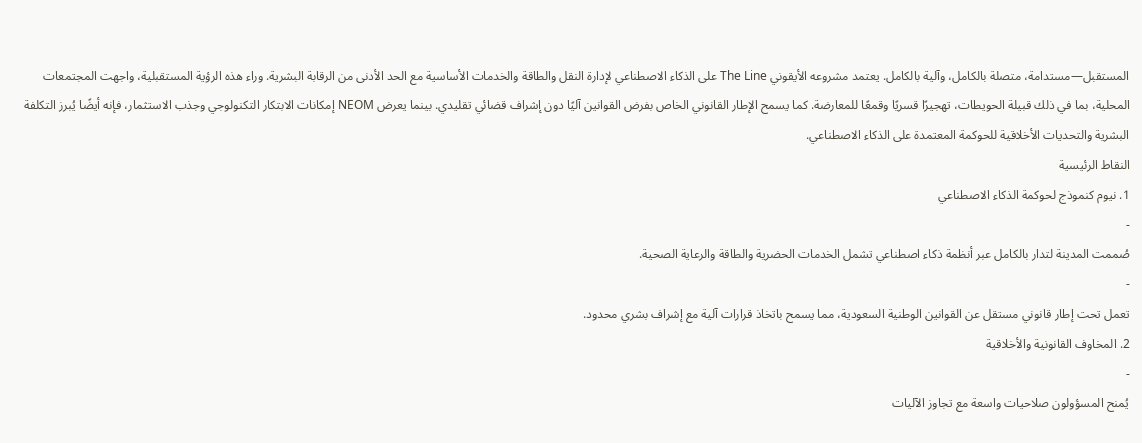المستقبل—مستدامة، متصلة بالكامل، وآلية بالكامل. يعتمد مشروعه الأيقوني The Line على الذكاء الاصطناعي لإدارة النقل والطاقة والخدمات الأساسية مع الحد الأدنى من الرقابة البشرية. وراء هذه الرؤية المستقبلية، واجهت المجتمعات المحلية، بما في ذلك قبيلة الحويطات، تهجيرًا قسريًا وقمعًا للمعارضة. كما يسمح الإطار القانوني الخاص بفرض القوانين آليًا دون إشراف قضائي تقليدي. بينما يعرض NEOM إمكانات الابتكار التكنولوجي وجذب الاستثمار، فإنه أيضًا يُبرز التكلفة البشرية والتحديات الأخلاقية للحوكمة المعتمدة على الذكاء الاصطناعي.
النقاط الرئيسية
1. نيوم كنموذج لحوكمة الذكاء الاصطناعي
-
صُممت المدينة لتدار بالكامل عبر أنظمة ذكاء اصطناعي تشمل الخدمات الحضرية والطاقة والرعاية الصحية.
-
تعمل تحت إطار قانوني مستقل عن القوانين الوطنية السعودية، مما يسمح باتخاذ قرارات آلية مع إشراف بشري محدود.
2. المخاوف القانونية والأخلاقية
-
يُمنح المسؤولون صلاحيات واسعة مع تجاوز الآليات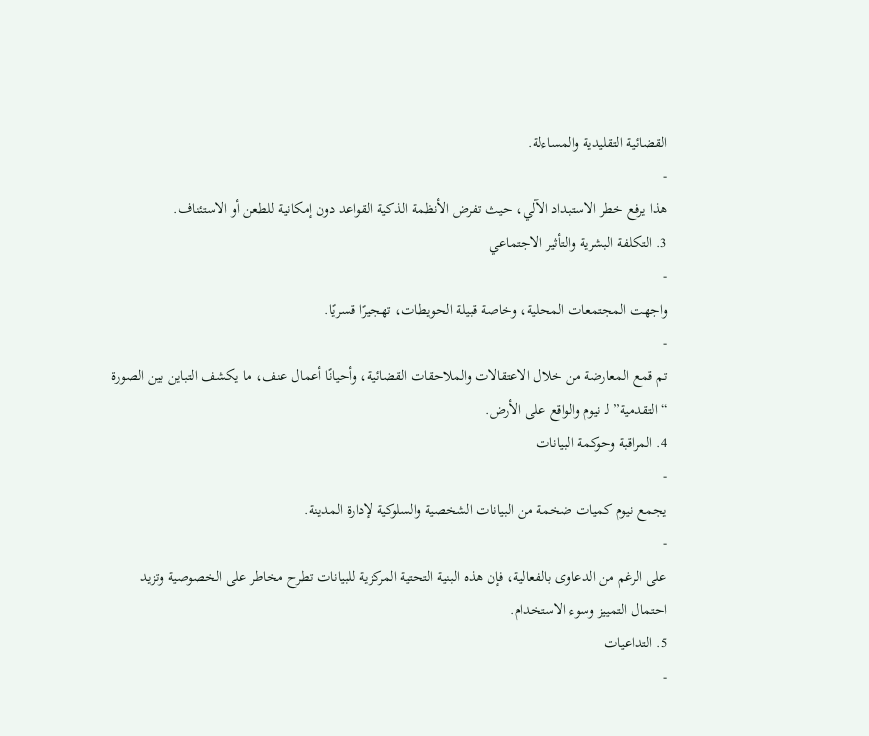القضائية التقليدية والمساءلة.
-
هذا يرفع خطر الاستبداد الآلي، حيث تفرض الأنظمة الذكية القواعد دون إمكانية للطعن أو الاستئناف.
3. التكلفة البشرية والتأثير الاجتماعي
-
واجهت المجتمعات المحلية، وخاصة قبيلة الحويطات، تهجيرًا قسريًا.
-
تم قمع المعارضة من خلال الاعتقالات والملاحقات القضائية، وأحيانًا أعمال عنف، ما يكشف التباين بين الصورة “التقدمية” لـ نيوم والواقع على الأرض.
4. المراقبة وحوكمة البيانات
-
يجمع نيوم كميات ضخمة من البيانات الشخصية والسلوكية لإدارة المدينة.
-
على الرغم من الدعاوى بالفعالية، فإن هذه البنية التحتية المركزية للبيانات تطرح مخاطر على الخصوصية وتزيد احتمال التمييز وسوء الاستخدام.
5. التداعيات
-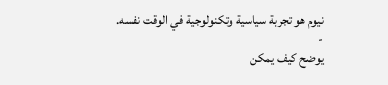نيوم هو تجربة سياسية وتكنولوجية في الوقت نفسه.
-
يوضح كيف يمكن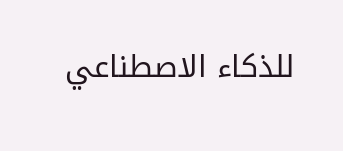للذكاء الاصطناعي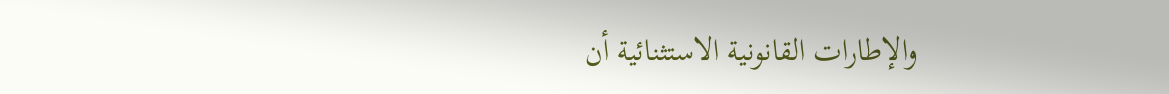والإطارات القانونية الاستثنائية أن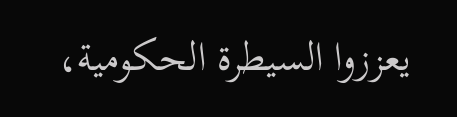يعززوا السيطرة الحكومية،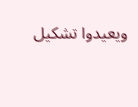ويعيدوا تشكيل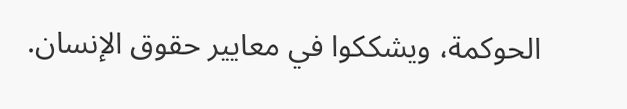الحوكمة، ويشككوا في معايير حقوق الإنسان.